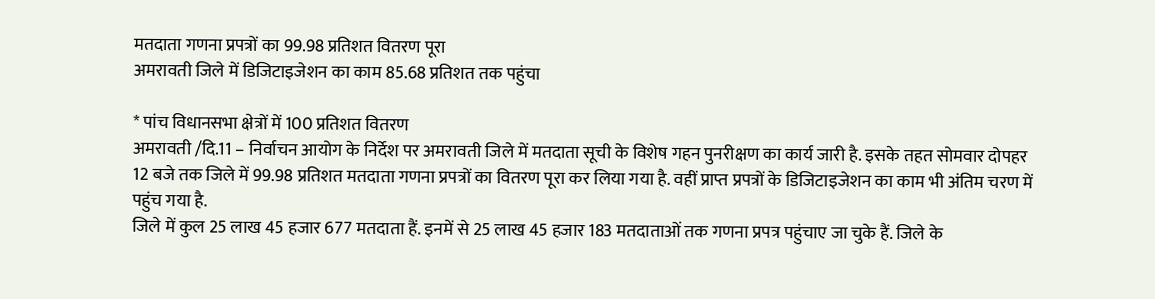मतदाता गणना प्रपत्रों का 99.98 प्रतिशत वितरण पूरा
अमरावती जिले में डिजिटाइजेशन का काम 85.68 प्रतिशत तक पहुंचा

* पांच विधानसभा क्षेत्रों में 100 प्रतिशत वितरण
अमरावती /दि.11 – निर्वाचन आयोग के निर्देश पर अमरावती जिले में मतदाता सूची के विशेष गहन पुनरीक्षण का कार्य जारी है. इसके तहत सोमवार दोपहर 12 बजे तक जिले में 99.98 प्रतिशत मतदाता गणना प्रपत्रों का वितरण पूरा कर लिया गया है. वहीं प्राप्त प्रपत्रों के डिजिटाइजेशन का काम भी अंतिम चरण में पहुंच गया है.
जिले में कुल 25 लाख 45 हजार 677 मतदाता हैं. इनमें से 25 लाख 45 हजार 183 मतदाताओं तक गणना प्रपत्र पहुंचाए जा चुके हैं. जिले के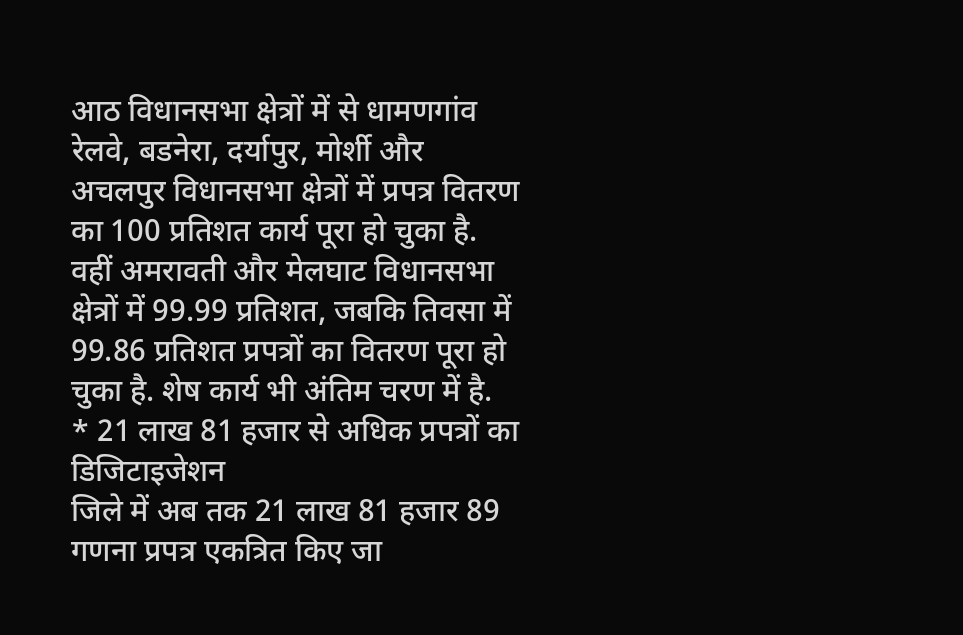आठ विधानसभा क्षेत्रों में से धामणगांव रेलवे, बडनेरा, दर्यापुर, मोर्शी और अचलपुर विधानसभा क्षेत्रों में प्रपत्र वितरण का 100 प्रतिशत कार्य पूरा हो चुका है. वहीं अमरावती और मेलघाट विधानसभा क्षेत्रों में 99.99 प्रतिशत, जबकि तिवसा में 99.86 प्रतिशत प्रपत्रों का वितरण पूरा हो चुका है. शेष कार्य भी अंतिम चरण में है.
* 21 लाख 81 हजार से अधिक प्रपत्रों का डिजिटाइजेशन
जिले में अब तक 21 लाख 81 हजार 89 गणना प्रपत्र एकत्रित किए जा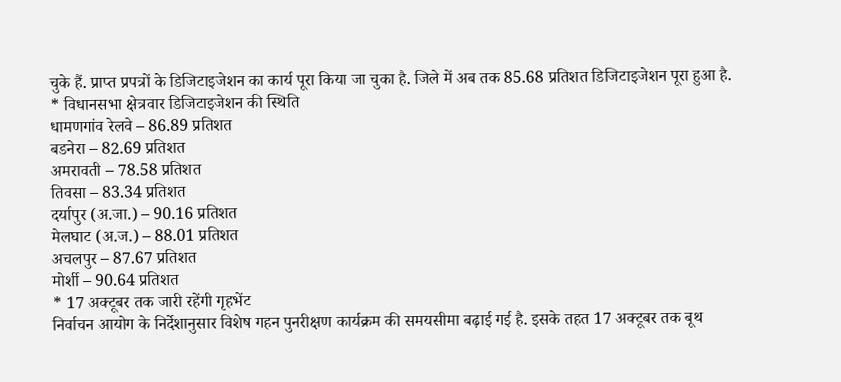चुके हैं. प्राप्त प्रपत्रों के डिजिटाइजेशन का कार्य पूरा किया जा चुका है. जिले में अब तक 85.68 प्रतिशत डिजिटाइजेशन पूरा हुआ है.
* विधानसभा क्षेत्रवार डिजिटाइजेशन की स्थिति
धामणगांव रेलवे – 86.89 प्रतिशत
बडनेरा – 82.69 प्रतिशत
अमरावती – 78.58 प्रतिशत
तिवसा – 83.34 प्रतिशत
दर्यापुर (अ.जा.) – 90.16 प्रतिशत
मेलघाट (अ.ज.) – 88.01 प्रतिशत
अचलपुर – 87.67 प्रतिशत
मोर्शी – 90.64 प्रतिशत
* 17 अक्टूबर तक जारी रहेंगी गृहभेंट
निर्वाचन आयोग के निर्देशानुसार विशेष गहन पुनरीक्षण कार्यक्रम की समयसीमा बढ़ाई गई है. इसके तहत 17 अक्टूबर तक बूथ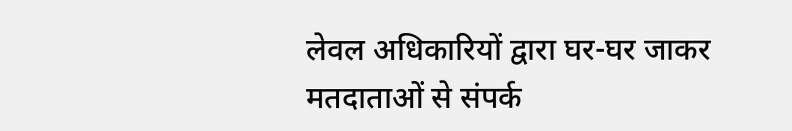लेवल अधिकारियों द्वारा घर-घर जाकर मतदाताओं से संपर्क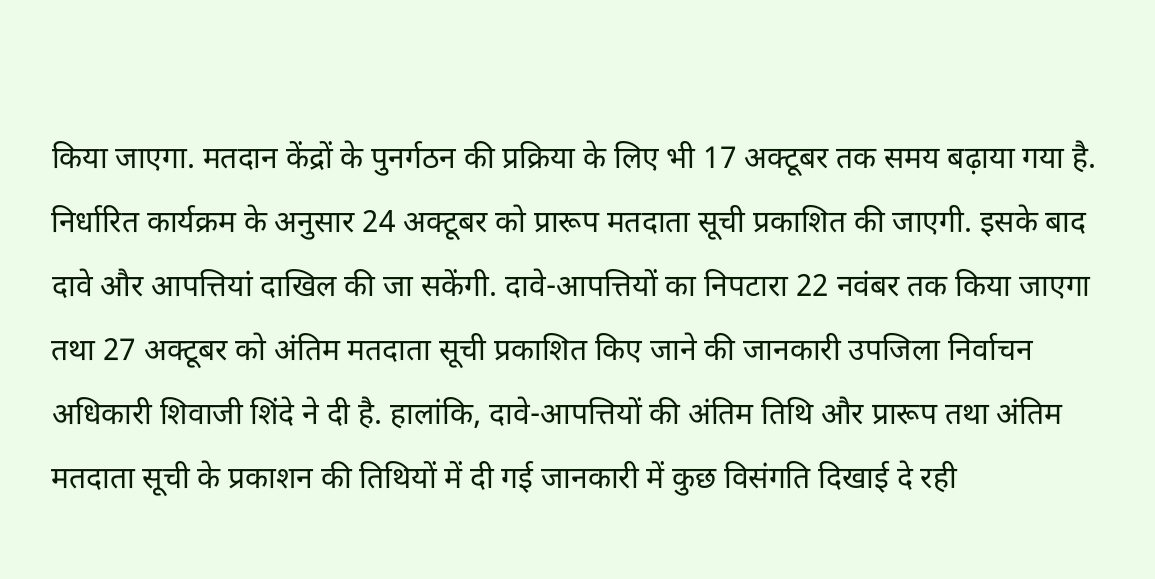किया जाएगा. मतदान केंद्रों के पुनर्गठन की प्रक्रिया के लिए भी 17 अक्टूबर तक समय बढ़ाया गया है. निर्धारित कार्यक्रम के अनुसार 24 अक्टूबर को प्रारूप मतदाता सूची प्रकाशित की जाएगी. इसके बाद दावे और आपत्तियां दाखिल की जा सकेंगी. दावे-आपत्तियों का निपटारा 22 नवंबर तक किया जाएगा तथा 27 अक्टूबर को अंतिम मतदाता सूची प्रकाशित किए जाने की जानकारी उपजिला निर्वाचन अधिकारी शिवाजी शिंदे ने दी है. हालांकि, दावे-आपत्तियों की अंतिम तिथि और प्रारूप तथा अंतिम मतदाता सूची के प्रकाशन की तिथियों में दी गई जानकारी में कुछ विसंगति दिखाई दे रही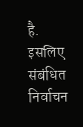है. इसलिए संबंधित निर्वाचन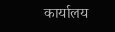कार्यालय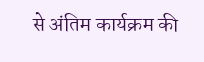से अंतिम कार्यक्रम की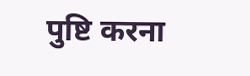पुष्टि करना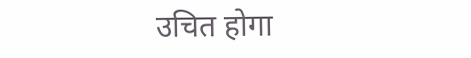उचित होगा